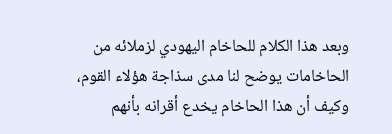وبعد هذا الكلام للحاخام اليهودي لزملائه من الحاخامات يوضح لنا مدى سذاجة هؤلاء القوم، وكيف أن هذا الحاخام يخدع أقرانه بأنهم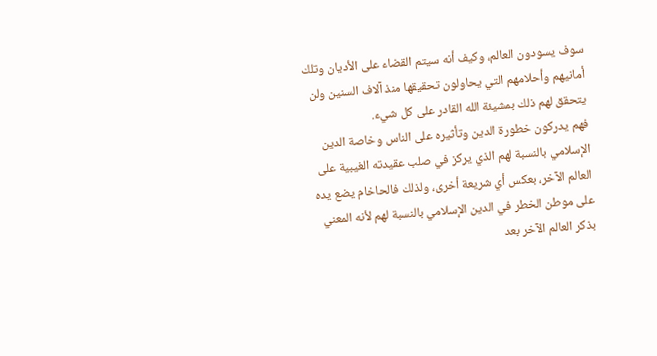سوف يسودون العالم، وكيف أنه سيتم القضاء على الأديان وتلك أمانيهم وأحلامهم التي يحاولون تحقيقها منذ آلاف السنين ولن يتحقق لهم ذلك بمشيئة الله القادر على كل شيء.
فهم يدركون خطورة الدين وتأثيره على الناس وخاصة الدين الإسلامي بالنسبة لهم الذي يركز في صلب عقيدته الغيبية على العالم الآخر، بعكس أي شريعة أخرى، ولذلك فالحاخام يضع يده على موطن الخطر في الدين الإسلامي بالنسبة لهم لأنه المعني بذكر العالم الآخر بعد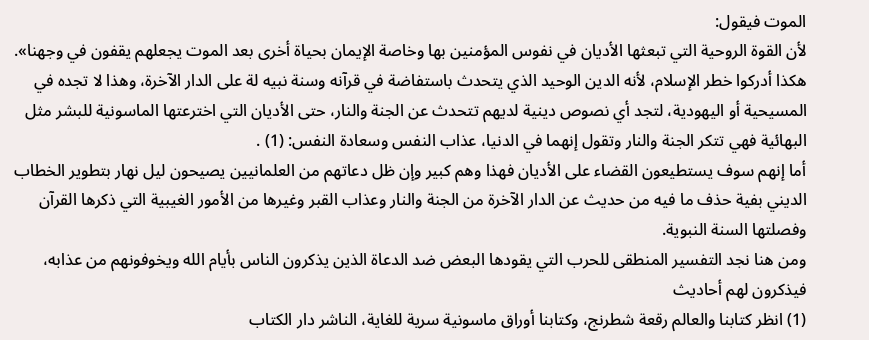الموت فيقول:
لأن القوة الروحية التي تبعثها الأديان في نفوس المؤمنين بها وخاصة الإيمان بحياة أخرى بعد الموت يجعلهم يقفون في وجهنا».
هكذا أدركوا خطر الإسلام، لأنه الدين الوحيد الذي يتحدث باستفاضة في قرآنه وسنة نبيه لة على الدار الآخرة، وهذا لا تجده في المسيحية أو اليهودية، لتجد أي نصوص دينية لديهم تتحدث عن الجنة والنار، حتى الأديان التي اخترعتها الماسونية للبشر مثل البهائية فهي تتكر الجنة والنار وتقول إنهما في الدنيا، عذاب النفس وسعادة النفس: (1) .
أما إنهم سوف يستطيعون القضاء على الأديان فهذا وهم كبير وإن ظل دعاتهم من العلمانيين يصيحون ليل نهار بتطوير الخطاب الديني بفية حذف ما فيه من حديث عن الدار الآخرة من الجنة والنار وعذاب القبر وغيرها من الأمور الغيبية التي ذكرها القرآن وفصلتها السنة النبوية.
ومن هنا نجد التفسير المنطقى للحرب التي يقودها البعض ضد الدعاة الذين يذكرون الناس بأيام الله ويخوفونهم من عذابه، فيذكرون لهم أحاديث
(1) انظر كتابنا والعالم رقعة شطرنج، وكتابنا أوراق ماسونية سرية للغاية، الناشر دار الكتاب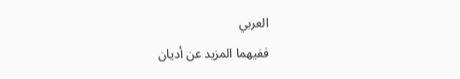العربي
ففيهما المزيد عن أديان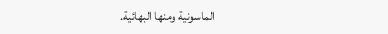الماسونية ومنها البهائية.